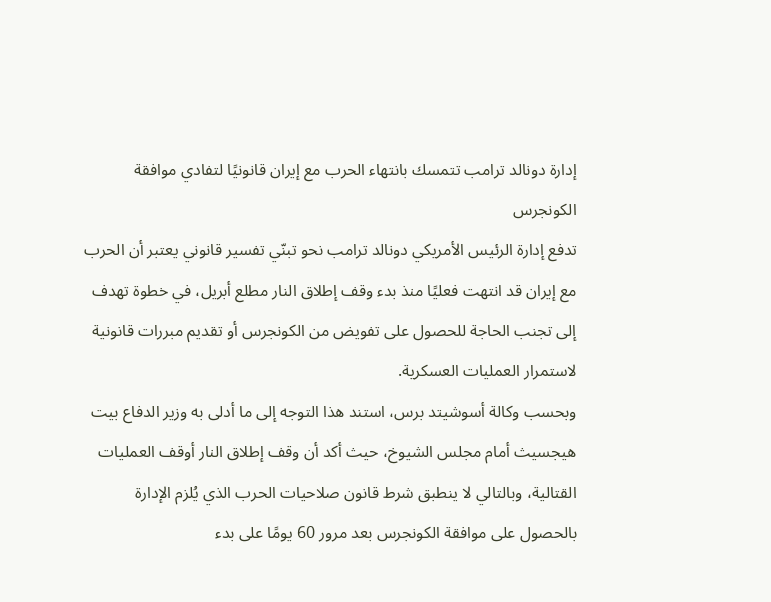إدارة دونالد ترامب تتمسك بانتهاء الحرب مع إيران قانونيًا لتفادي موافقة الكونجرس
تدفع إدارة الرئيس الأمريكي دونالد ترامب نحو تبنّي تفسير قانوني يعتبر أن الحرب مع إيران قد انتهت فعليًا منذ بدء وقف إطلاق النار مطلع أبريل، في خطوة تهدف إلى تجنب الحاجة للحصول على تفويض من الكونجرس أو تقديم مبررات قانونية لاستمرار العمليات العسكرية.
وبحسب وكالة أسوشيتد برس، استند هذا التوجه إلى ما أدلى به وزير الدفاع بيت هيجسيث أمام مجلس الشيوخ، حيث أكد أن وقف إطلاق النار أوقف العمليات القتالية، وبالتالي لا ينطبق شرط قانون صلاحيات الحرب الذي يُلزم الإدارة بالحصول على موافقة الكونجرس بعد مرور 60 يومًا على بدء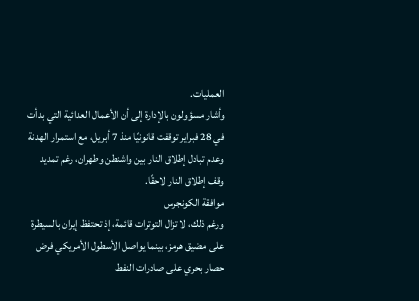العمليات.
وأشار مسؤولون بالإدارة إلى أن الأعمال العدائية التي بدأت في 28 فبراير توقفت قانونيًا منذ 7 أبريل، مع استمرار الهدنة وعدم تبادل إطلاق النار بين واشنطن وطهران، رغم تمديد وقف إطلاق النار لاحقًا.
موافقة الكونجرس
ورغم ذلك، لا تزال التوترات قائمة، إذ تحتفظ إيران بالسيطرة على مضيق هرمز، بينما يواصل الأسطول الأمريكي فرض حصار بحري على صادرات النفط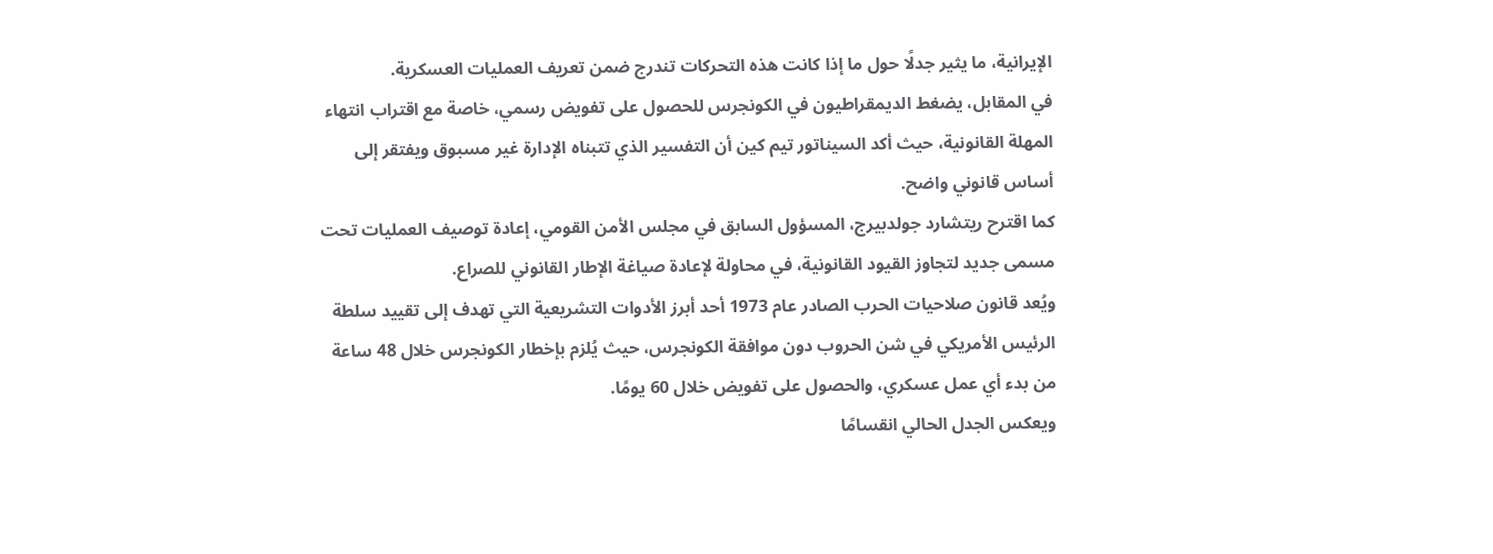الإيرانية، ما يثير جدلًا حول ما إذا كانت هذه التحركات تندرج ضمن تعريف العمليات العسكرية.
في المقابل، يضغط الديمقراطيون في الكونجرس للحصول على تفويض رسمي، خاصة مع اقتراب انتهاء المهلة القانونية، حيث أكد السيناتور تيم كين أن التفسير الذي تتبناه الإدارة غير مسبوق ويفتقر إلى أساس قانوني واضح.
كما اقترح ريتشارد جولدبيرج، المسؤول السابق في مجلس الأمن القومي، إعادة توصيف العمليات تحت مسمى جديد لتجاوز القيود القانونية، في محاولة لإعادة صياغة الإطار القانوني للصراع.
ويُعد قانون صلاحيات الحرب الصادر عام 1973 أحد أبرز الأدوات التشريعية التي تهدف إلى تقييد سلطة الرئيس الأمريكي في شن الحروب دون موافقة الكونجرس، حيث يُلزم بإخطار الكونجرس خلال 48 ساعة من بدء أي عمل عسكري، والحصول على تفويض خلال 60 يومًا.
ويعكس الجدل الحالي انقسامًا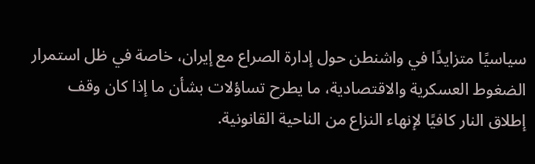سياسيًا متزايدًا في واشنطن حول إدارة الصراع مع إيران، خاصة في ظل استمرار الضغوط العسكرية والاقتصادية، ما يطرح تساؤلات بشأن ما إذا كان وقف إطلاق النار كافيًا لإنهاء النزاع من الناحية القانونية.